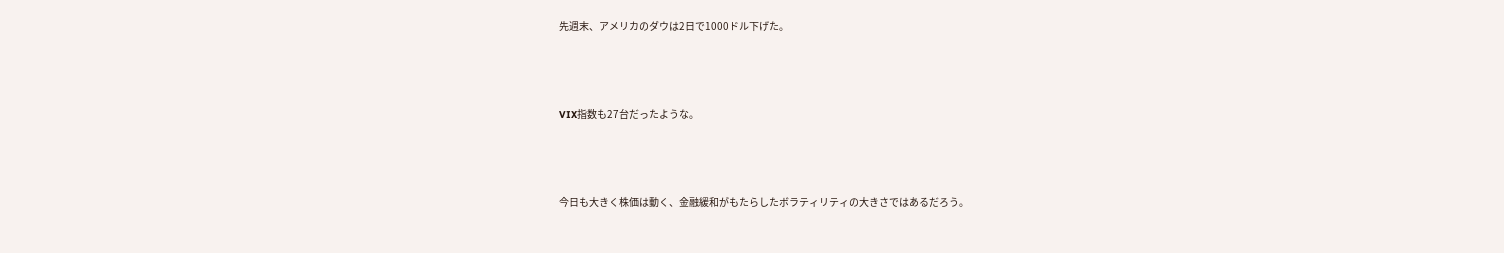先週末、アメリカのダウは2日で1000ドル下げた。



VIX指数も27台だったような。



今日も大きく株価は動く、金融緩和がもたらしたボラティリティの大きさではあるだろう。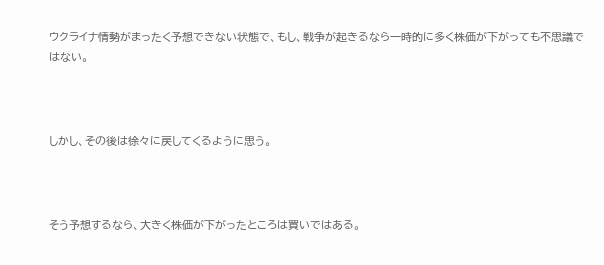ウクライナ情勢がまったく予想できない状態で、もし、戦争が起きるなら一時的に多く株価が下がっても不思議ではない。



しかし、その後は徐々に戻してくるように思う。



そう予想するなら、大きく株価が下がったところは買いではある。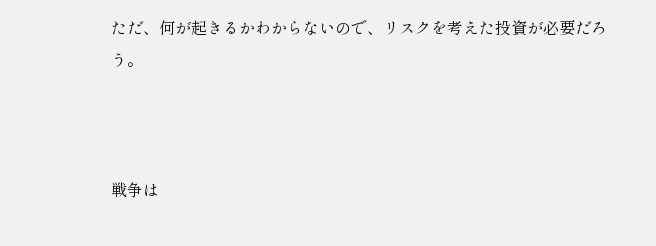ただ、何が起きるかわからないので、リスクを考えた投資が必要だろう。



戦争は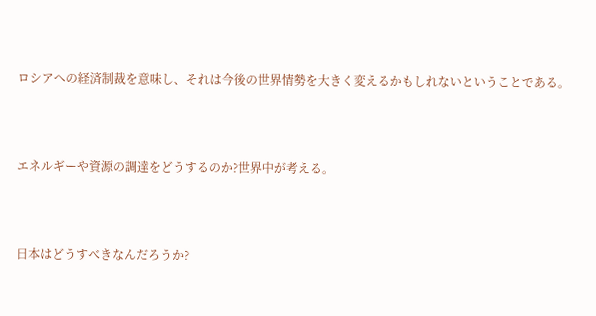ロシアへの経済制裁を意味し、それは今後の世界情勢を大きく変えるかもしれないということである。



エネルギーや資源の調達をどうするのか?世界中が考える。



日本はどうすべきなんだろうか?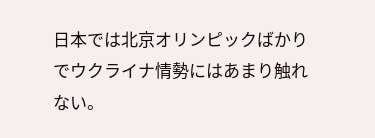日本では北京オリンピックばかりでウクライナ情勢にはあまり触れない。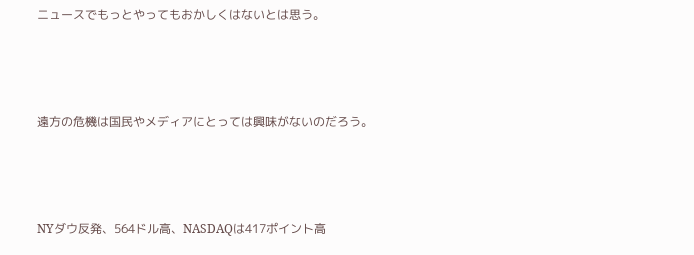ニュースでもっとやってもおかしくはないとは思う。



遠方の危機は国民やメディアにとっては興味がないのだろう。



NYダウ反発、564ドル高、NASDAQは417ポイント高